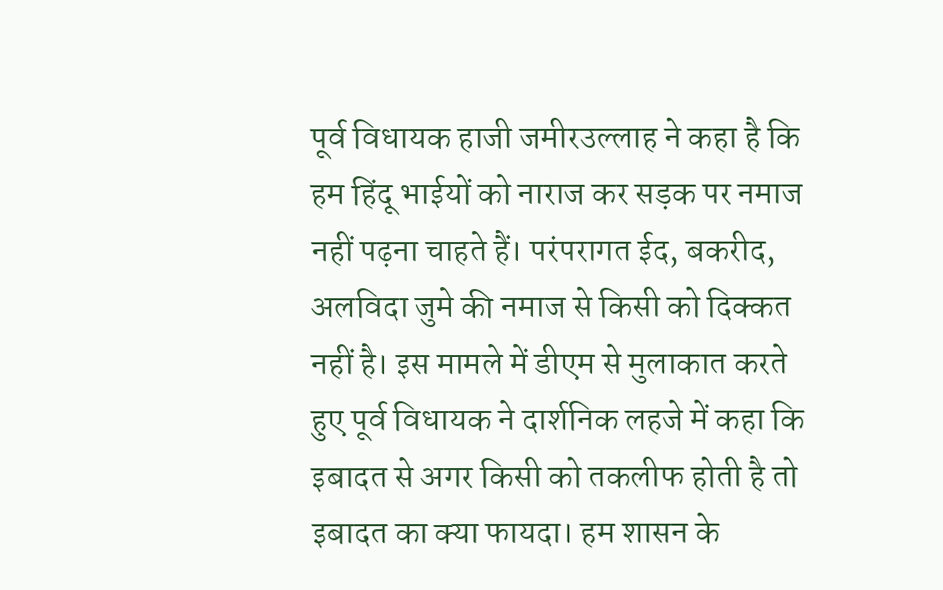पूर्व विधायक हाजी जमीरउल्लाह ने कहा है कि हम हिंदू भाईयों को नाराज कर सड़क पर नमाज नहीं पढ़ना चाहते हैं। परंपरागत ईद, बकरीद, अलविदा जुमे की नमाज से किसी को दिक्कत नहीं है। इस मामले में डीएम से मुलाकात करते हुए पूर्व विधायक ने दार्शनिक लहजे में कहा कि इबादत से अगर किसी को तकलीफ होती है तो इबादत का क्या फायदा। हम शासन के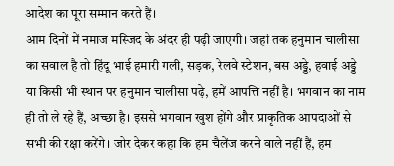आदेश का पूरा सम्मान करते हैं।
आम दिनों में नमाज मस्जिद के अंदर ही पढ़ी जाएगी। जहां तक हनुमान चालीसा का सवाल है तो हिंदू भाई हमारी गली, सड़क, रेलवे स्टेशन, बस अड्डे, हवाई अड्डे या किसी भी स्थान पर हनुमान चालीसा पढ़े, हमें आपत्ति नहीं है। भगवान का नाम ही तो ले रहे हैं, अच्छा है। इससे भगवान खुश होंगे और प्राकृतिक आपदाओं से सभी की रक्षा करेंगे। जोर देकर कहा कि हम चैलेंज करने वाले नहीं हैं, हम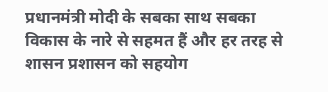प्रधानमंत्री मोदी के सबका साथ सबका विकास के नारे से सहमत हैं और हर तरह से शासन प्रशासन को सहयोग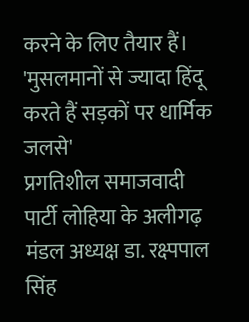करने के लिए तैयार हैं।
'मुसलमानों से ज्यादा हिंदू करते हैं सड़कों पर धार्मिक जलसे'
प्रगतिशील समाजवादी पार्टी लोहिया के अलीगढ़ मंडल अध्यक्ष डा. रक्ष्पपाल सिंह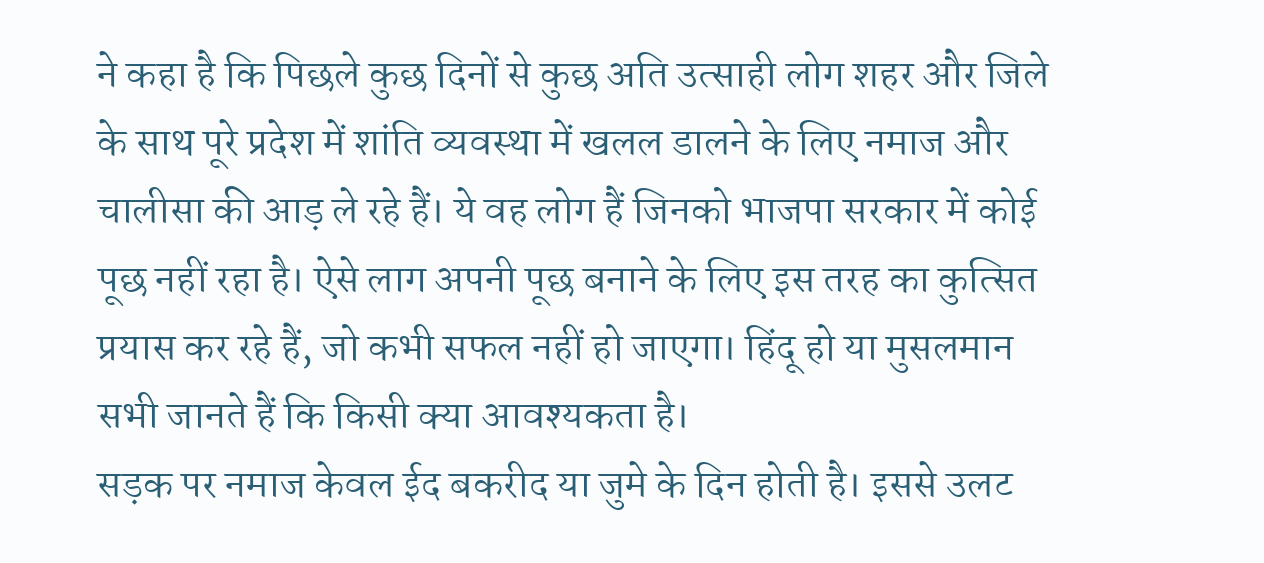ने कहा है कि पिछले कुछ दिनों से कुछ अति उत्साही लोग शहर और जिले के साथ पूरे प्रदेश में शांति व्यवस्था में खलल डालने के लिए नमाज और चालीसा की आड़ ले रहे हैं। ये वह लोग हैं जिनको भाजपा सरकार में कोई पूछ नहीं रहा है। ऐसे लाग अपनी पूछ बनाने के लिए इस तरह का कुत्सित प्रयास कर रहे हैं, जो कभी सफल नहीं हो जाएगा। हिंदू हो या मुसलमान सभी जानते हैं कि किसी क्या आवश्यकता है।
सड़क पर नमाज केवल ईद बकरीद या जुमे के दिन होती है। इससे उलट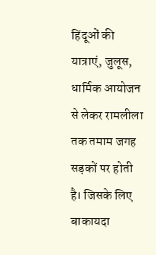हिंदूओं की यात्राएं, जुलूस, धार्मिक आयोजन से लेकर रामलीला तक तमाम जगह सड़कों पर होती है। जिसके लिए बाकायदा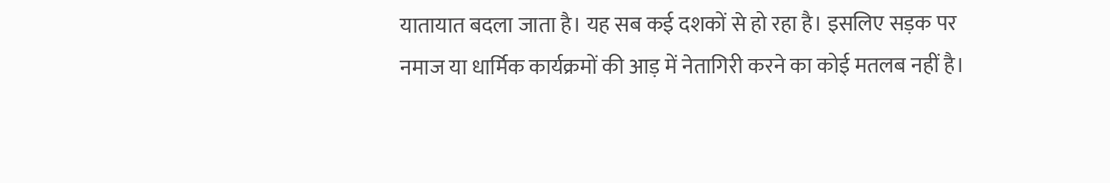यातायात बदला जाता है। यह सब कई दशकों से हो रहा है। इसलिए सड़क पर नमाज या धार्मिक कार्यक्रमों की आड़ में नेतागिरी करने का कोई मतलब नहीं है।